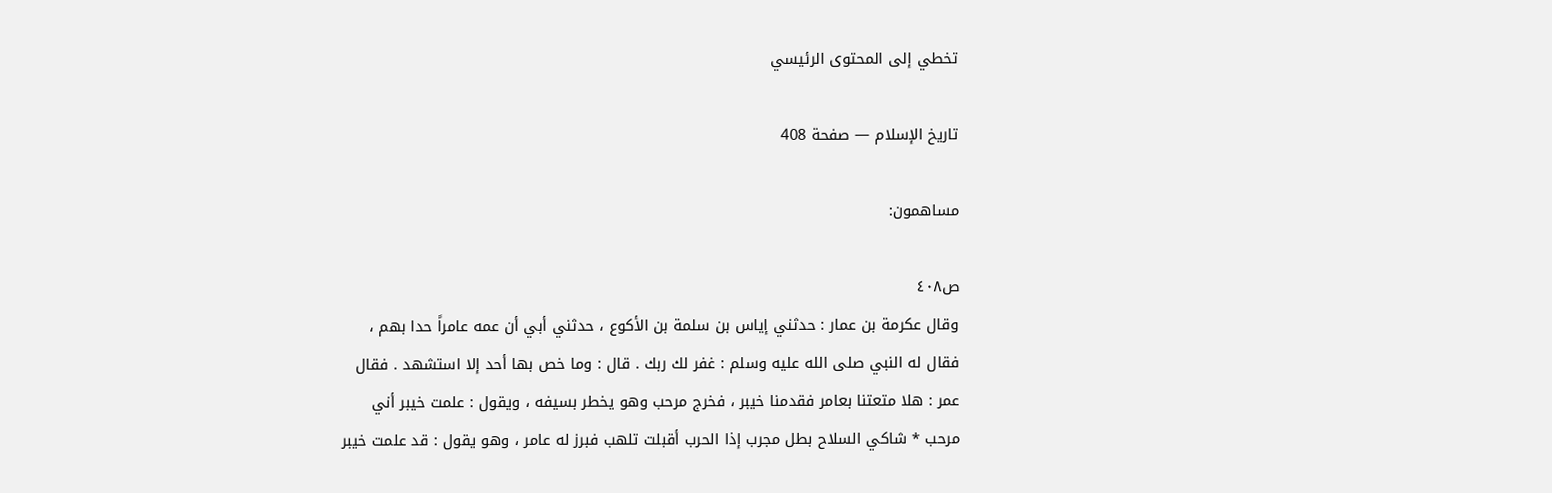تخطي إلى المحتوى الرئيسي

تاريخ الإسلام — صفحة 408

مساهمون:

ص٤٠٨
وقال عكرمة بن عمار : حدثني إياس بن سلمة بن الأكوع ، حدثني أبي أن عمه عامراً حدا بهم ، فقال له النبي صلى الله عليه وسلم : غفر لك ربك . قال : وما خص بها أحد إلا استشهد . فقال عمر : هلا متعتنا بعامر فقدمنا خيبر ، فخرج مرحب وهو يخطر بسيفه ، ويقول : علمت خيبر أني مرحب * شاكي السلاح بطل مجرب إذا الحرب أقبلت تلهب فبرز له عامر ، وهو يقول : قد علمت خيبر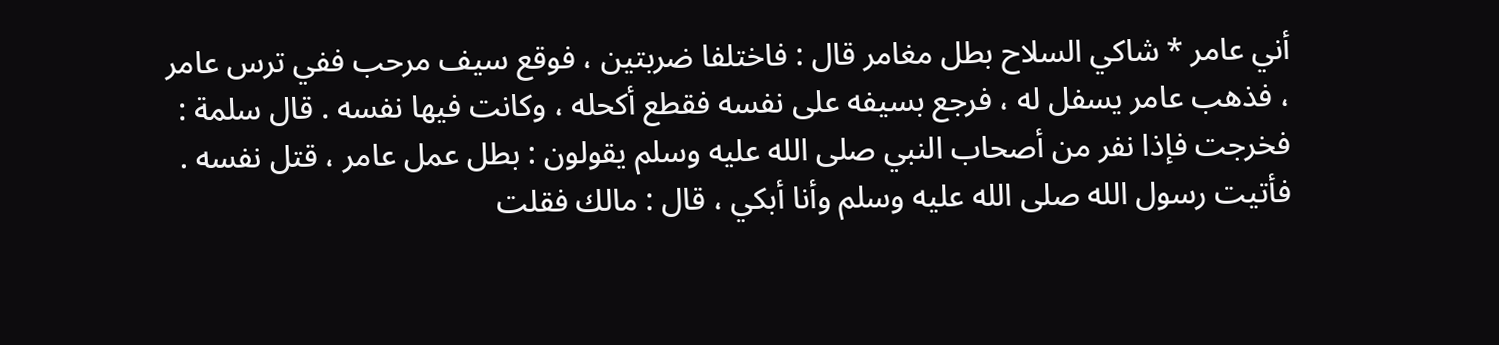أني عامر * شاكي السلاح بطل مغامر قال : فاختلفا ضربتين ، فوقع سيف مرحب ففي ترس عامر ، فذهب عامر يسفل له ، فرجع بسيفه على نفسه فقطع أكحله ، وكانت فيها نفسه . قال سلمة : فخرجت فإذا نفر من أصحاب النبي صلى الله عليه وسلم يقولون : بطل عمل عامر ، قتل نفسه . فأتيت رسول الله صلى الله عليه وسلم وأنا أبكي ، قال : مالك فقلت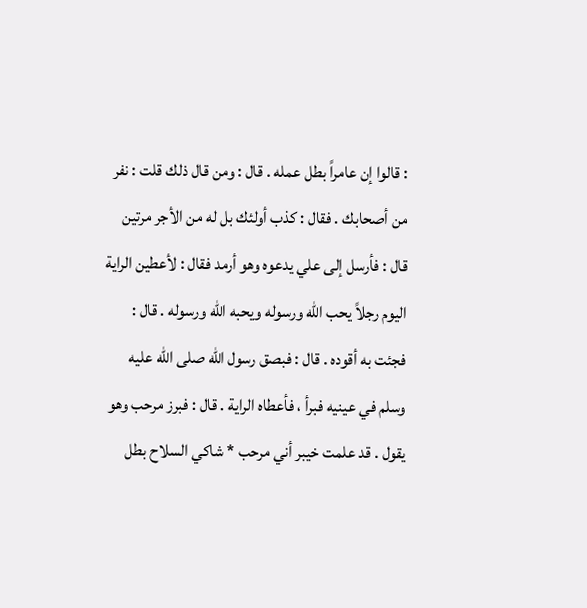: قالوا إن عامراً بطل عمله . قال : ومن قال ذلك قلت : نفر من أصحابك . فقال : كذب أولئك بل له من الأجر مرتين قال : فأرسل إلى علي يدعوه وهو أرمد فقال : لأعطين الراية اليوم رجلاً يحب الله ورسوله ويحبه الله ورسوله . قال : فجئت به أقوده . قال : فبصق رسول الله صلى الله عليه وسلم في عينيه فبرأ ، فأعطاه الراية . قال : فبرز مرحب وهو يقول . قد علمت خيبر أني مرحب * شاكي السلاح بطل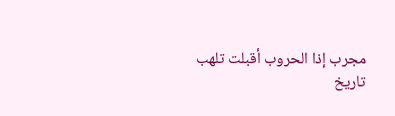مجرب إذا الحروب أقبلت تلهب
تاريخ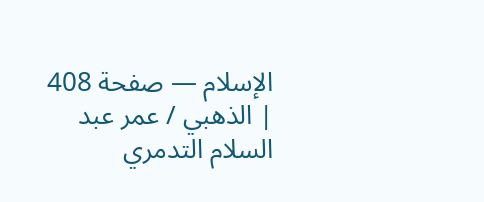الإسلام — صفحة 408 | الذهبي / عمر عبد السلام التدمري